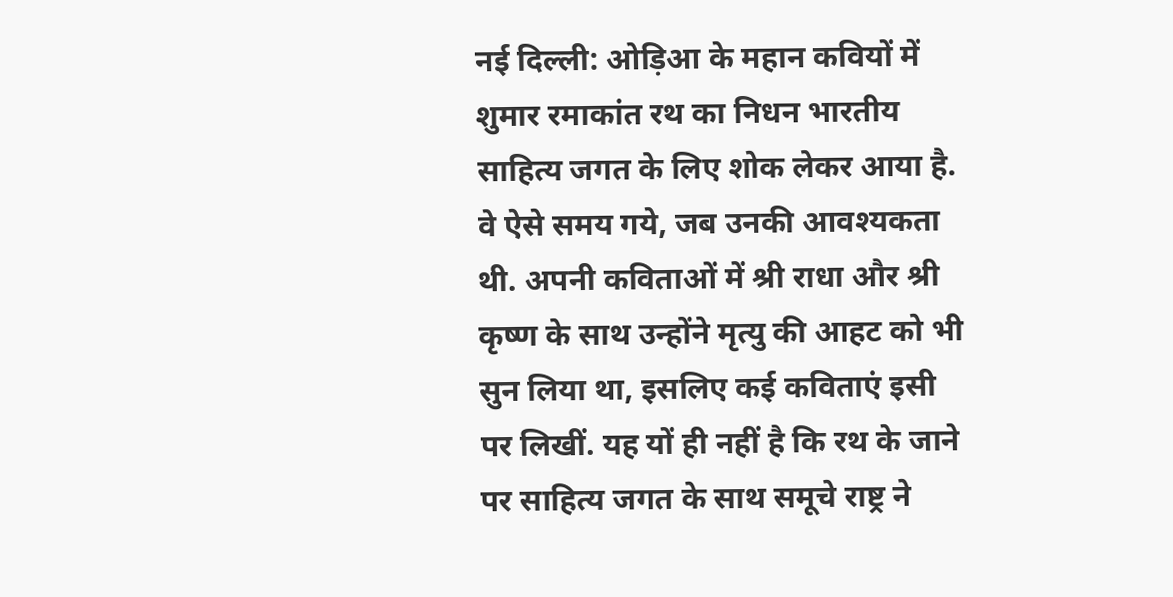नई दिल्ली: ओड़िआ के महान कवियों में शुमार रमाकांत रथ का निधन भारतीय साहित्य जगत के लिए शोक लेकर आया है. वे ऐसे समय गये, जब उनकी आवश्यकता थी. अपनी कविताओं में श्री राधा और श्री कृष्ण के साथ उन्होंने मृत्यु की आहट को भी सुन लिया था, इसलिए कई कविताएं इसी पर लिखीं. यह यों ही नहीं है कि रथ के जाने पर साहित्य जगत के साथ समूचे राष्ट्र ने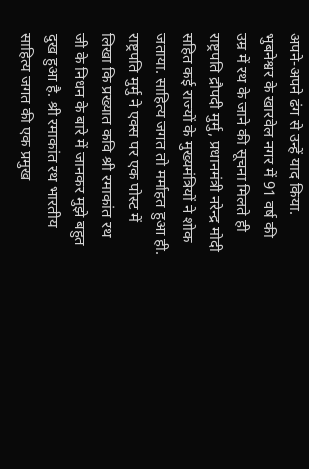अपने-अपने ढंग से उन्हें याद किया. भुबनेश्वर के खारवेल नगर में 91 वर्ष की उम्र में रथ के जाने की सूचना मिलते ही राष्ट्रपति द्रौपदी मुर्मु, प्रधानमंत्री नरेन्द्र मोदी सहित कई राज्यों के मुख्यमंत्रियों ने शोक जताया. साहित्य जगत तो मर्माहत हुआ ही. राष्ट्रपति मुर्मु ने एक्स पर एक पोस्ट में लिखा कि प्रख्यात कवि श्री रमाकांत रथ जी के निधन के बारे में जानकर मुझे बहुत दुख हुआ है. श्री रमाकांत रथ भारतीय साहित्य जगत की एक प्रमुख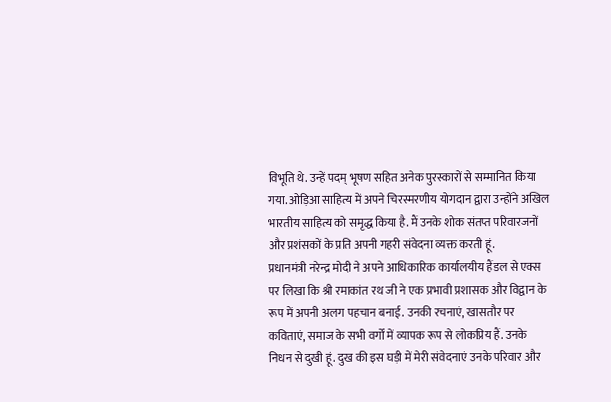विभूति थे. उन्हें पदम् भूषण सहित अनेक पुरस्कारों से सम्मानित किया गया. ओड़िआ साहित्य में अपने चिरस्मरणीय योगदान द्वारा उन्होंने अखिल भारतीय साहित्य को समृद्ध किया है. मैं उनके शोक संतप्त परिवारजनों और प्रशंसकों के प्रति अपनी गहरी संवेदना व्यक्त करती हूं.
प्रधानमंत्री नरेन्द्र मोदी ने अपने आधिकारिक कार्यालयीय हैंडल से एक्स पर लिखा कि श्री रमाकांत रथ जी ने एक प्रभावी प्रशासक और विद्वान के रूप में अपनी अलग पहचान बनाई. उनकी रचनाएं, खासतौर पर कविताएं, समाज के सभी वर्गों में व्यापक रूप से लोकप्रिय हैं. उनके निधन से दुखी हूं. दुख की इस घड़ी में मेरी संवेदनाएं उनके परिवार और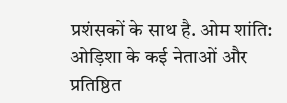प्रशंसकों के साथ है. ओम शांति: ओड़िशा के कई नेताओं और प्रतिष्ठित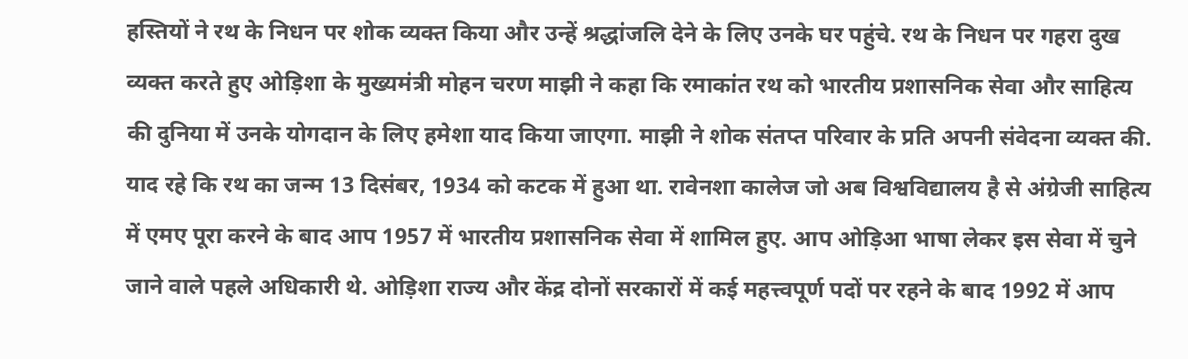हस्तियों ने रथ के निधन पर शोक व्यक्त किया और उन्हें श्रद्धांजलि देने के लिए उनके घर पहुंचे. रथ के निधन पर गहरा दुख व्यक्त करते हुए ओड़िशा के मुख्यमंत्री मोहन चरण माझी ने कहा कि रमाकांत रथ को भारतीय प्रशासनिक सेवा और साहित्य की दुनिया में उनके योगदान के लिए हमेशा याद किया जाएगा. माझी ने शोक संतप्त परिवार के प्रति अपनी संवेदना व्यक्त की. याद रहे कि रथ का जन्म 13 दिसंबर, 1934 को कटक में हुआ था. रावेनशा कालेज जो अब विश्वविद्यालय है से अंग्रेजी साहित्य में एमए पूरा करने के बाद आप 1957 में भारतीय प्रशासनिक सेवा में शामिल हुए. आप ओड़िआ भाषा लेकर इस सेवा में चुने जाने वाले पहले अधिकारी थे. ओड़िशा राज्य और केंद्र दोनों सरकारों में कई महत्त्वपूर्ण पदों पर रहने के बाद 1992 में आप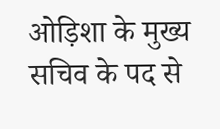ओड़िशा के मुख्य सचिव के पद से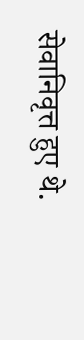सेवानिवृत्त हुए थे.